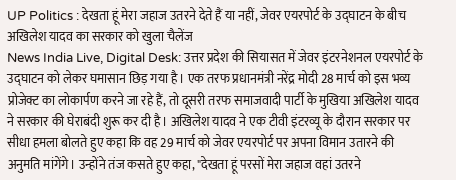UP Politics : देखता हूं मेरा जहाज उतरने देते हैं या नहीं, जेवर एयरपोर्ट के उद्घाटन के बीच अखिलेश यादव का सरकार को खुला चैलेंज
News India Live, Digital Desk: उत्तर प्रदेश की सियासत में जेवर इंटरनेशनल एयरपोर्ट के उद्घाटन को लेकर घमासान छिड़ गया है। एक तरफ प्रधानमंत्री नरेंद्र मोदी 28 मार्च को इस भव्य प्रोजेक्ट का लोकार्पण करने जा रहे हैं, तो दूसरी तरफ समाजवादी पार्टी के मुखिया अखिलेश यादव ने सरकार की घेराबंदी शुरू कर दी है। अखिलेश यादव ने एक टीवी इंटरव्यू के दौरान सरकार पर सीधा हमला बोलते हुए कहा कि वह 29 मार्च को जेवर एयरपोर्ट पर अपना विमान उतारने की अनुमति मांगेंगे। उन्होंने तंज कसते हुए कहा, "देखता हूं परसों मेरा जहाज वहां उतरने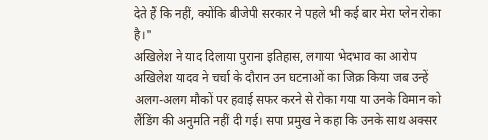देते हैं कि नहीं, क्योंकि बीजेपी सरकार ने पहले भी कई बार मेरा प्लेन रोका है।"
अखिलेश ने याद दिलाया पुराना इतिहास, लगाया भेदभाव का आरोप
अखिलेश यादव ने चर्चा के दौरान उन घटनाओं का जिक्र किया जब उन्हें अलग-अलग मौकों पर हवाई सफर करने से रोका गया या उनके विमान को लैंडिंग की अनुमति नहीं दी गई। सपा प्रमुख ने कहा कि उनके साथ अक्सर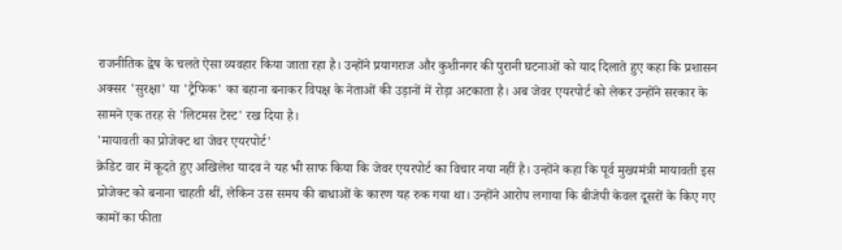राजनीतिक द्वेष के चलते ऐसा व्यवहार किया जाता रहा है। उन्होंने प्रयागराज और कुशीनगर की पुरानी घटनाओं को याद दिलाते हुए कहा कि प्रशासन अक्सर 'सुरक्षा' या 'ट्रैफिक' का बहाना बनाकर विपक्ष के नेताओं की उड़ानों में रोड़ा अटकाता है। अब जेवर एयरपोर्ट को लेकर उन्होंने सरकार के सामने एक तरह से 'लिटमस टेस्ट' रख दिया है।
'मायावती का प्रोजेक्ट था जेवर एयरपोर्ट'
क्रेडिट वार में कूदते हुए अखिलेश यादव ने यह भी साफ किया कि जेवर एयरपोर्ट का विचार नया नहीं है। उन्होंने कहा कि पूर्व मुख्यमंत्री मायावती इस प्रोजेक्ट को बनाना चाहती थीं, लेकिन उस समय की बाधाओं के कारण यह रुक गया था। उन्होंने आरोप लगाया कि बीजेपी केवल दूसरों के किए गए कामों का फीता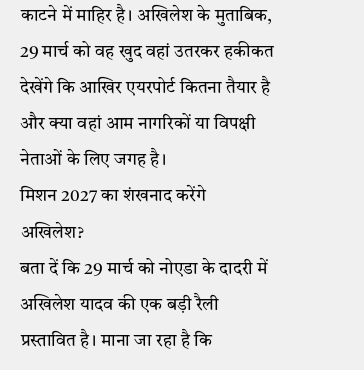काटने में माहिर है। अखिलेश के मुताबिक, 29 मार्च को वह खुद वहां उतरकर हकीकत देखेंगे कि आखिर एयरपोर्ट कितना तैयार है और क्या वहां आम नागरिकों या विपक्षी नेताओं के लिए जगह है।
मिशन 2027 का शंखनाद करेंगे अखिलेश?
बता दें कि 29 मार्च को नोएडा के दादरी में अखिलेश यादव की एक बड़ी रैली प्रस्तावित है। माना जा रहा है कि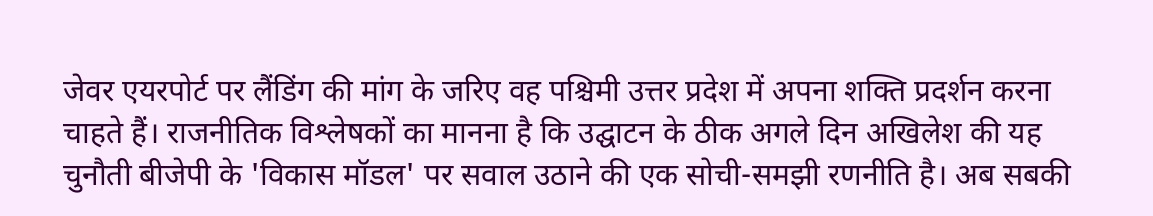जेवर एयरपोर्ट पर लैंडिंग की मांग के जरिए वह पश्चिमी उत्तर प्रदेश में अपना शक्ति प्रदर्शन करना चाहते हैं। राजनीतिक विश्लेषकों का मानना है कि उद्घाटन के ठीक अगले दिन अखिलेश की यह चुनौती बीजेपी के 'विकास मॉडल' पर सवाल उठाने की एक सोची-समझी रणनीति है। अब सबकी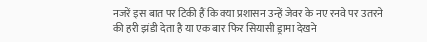नजरें इस बात पर टिकी हैं कि क्या प्रशासन उन्हें जेवर के नए रनवे पर उतरने की हरी झंडी देता है या एक बार फिर सियासी ड्रामा देखने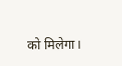को मिलेगा।